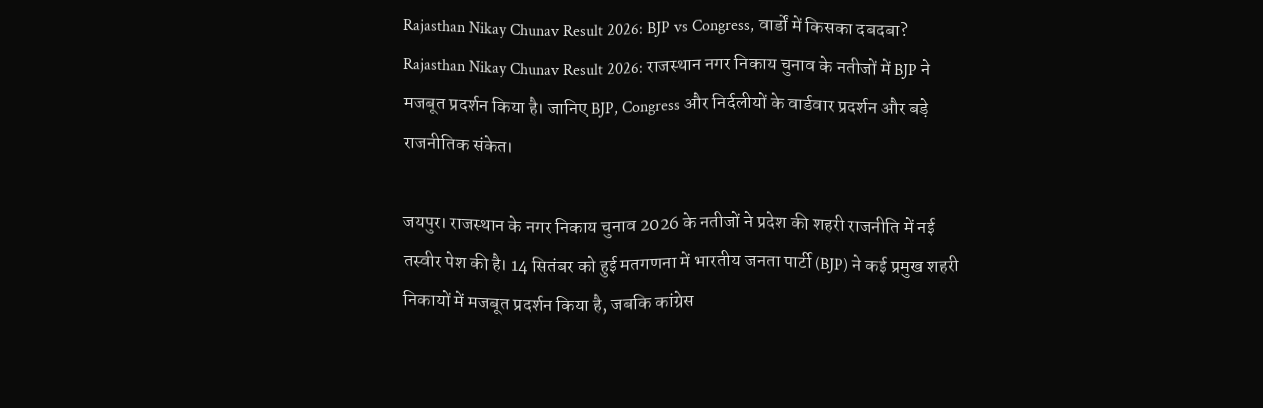Rajasthan Nikay Chunav Result 2026: BJP vs Congress, वार्डों में किसका दबदबा?
Rajasthan Nikay Chunav Result 2026: राजस्थान नगर निकाय चुनाव के नतीजों में BJP ने मजबूत प्रदर्शन किया है। जानिए BJP, Congress और निर्दलीयों के वार्डवार प्रदर्शन और बड़े राजनीतिक संकेत।

जयपुर। राजस्थान के नगर निकाय चुनाव 2026 के नतीजों ने प्रदेश की शहरी राजनीति में नई तस्वीर पेश की है। 14 सितंबर को हुई मतगणना में भारतीय जनता पार्टी (BJP) ने कई प्रमुख शहरी निकायों में मजबूत प्रदर्शन किया है, जबकि कांग्रेस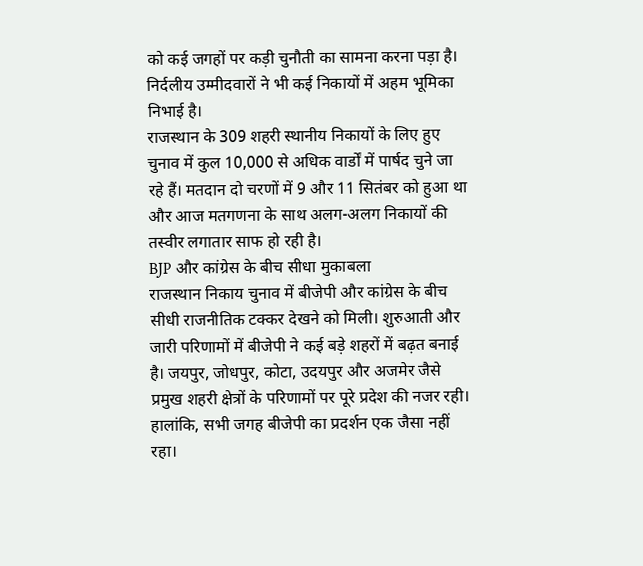को कई जगहों पर कड़ी चुनौती का सामना करना पड़ा है। निर्दलीय उम्मीदवारों ने भी कई निकायों में अहम भूमिका निभाई है।
राजस्थान के 309 शहरी स्थानीय निकायों के लिए हुए चुनाव में कुल 10,000 से अधिक वार्डों में पार्षद चुने जा रहे हैं। मतदान दो चरणों में 9 और 11 सितंबर को हुआ था और आज मतगणना के साथ अलग-अलग निकायों की तस्वीर लगातार साफ हो रही है।
BJP और कांग्रेस के बीच सीधा मुकाबला
राजस्थान निकाय चुनाव में बीजेपी और कांग्रेस के बीच सीधी राजनीतिक टक्कर देखने को मिली। शुरुआती और जारी परिणामों में बीजेपी ने कई बड़े शहरों में बढ़त बनाई है। जयपुर, जोधपुर, कोटा, उदयपुर और अजमेर जैसे प्रमुख शहरी क्षेत्रों के परिणामों पर पूरे प्रदेश की नजर रही।
हालांकि, सभी जगह बीजेपी का प्रदर्शन एक जैसा नहीं रहा।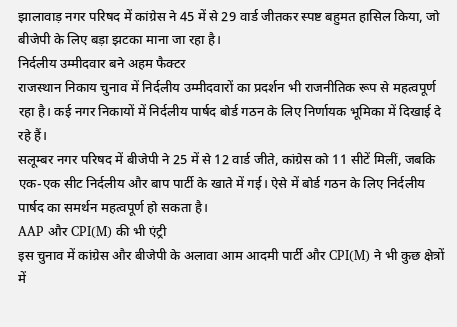झालावाड़ नगर परिषद में कांग्रेस ने 45 में से 29 वार्ड जीतकर स्पष्ट बहुमत हासिल किया, जो बीजेपी के लिए बड़ा झटका माना जा रहा है।
निर्दलीय उम्मीदवार बने अहम फैक्टर
राजस्थान निकाय चुनाव में निर्दलीय उम्मीदवारों का प्रदर्शन भी राजनीतिक रूप से महत्वपूर्ण रहा है। कई नगर निकायों में निर्दलीय पार्षद बोर्ड गठन के लिए निर्णायक भूमिका में दिखाई दे रहे हैं।
सलूम्बर नगर परिषद में बीजेपी ने 25 में से 12 वार्ड जीते, कांग्रेस को 11 सीटें मिलीं, जबकि एक-एक सीट निर्दलीय और बाप पार्टी के खाते में गई। ऐसे में बोर्ड गठन के लिए निर्दलीय पार्षद का समर्थन महत्वपूर्ण हो सकता है।
AAP और CPI(M) की भी एंट्री
इस चुनाव में कांग्रेस और बीजेपी के अलावा आम आदमी पार्टी और CPI(M) ने भी कुछ क्षेत्रों में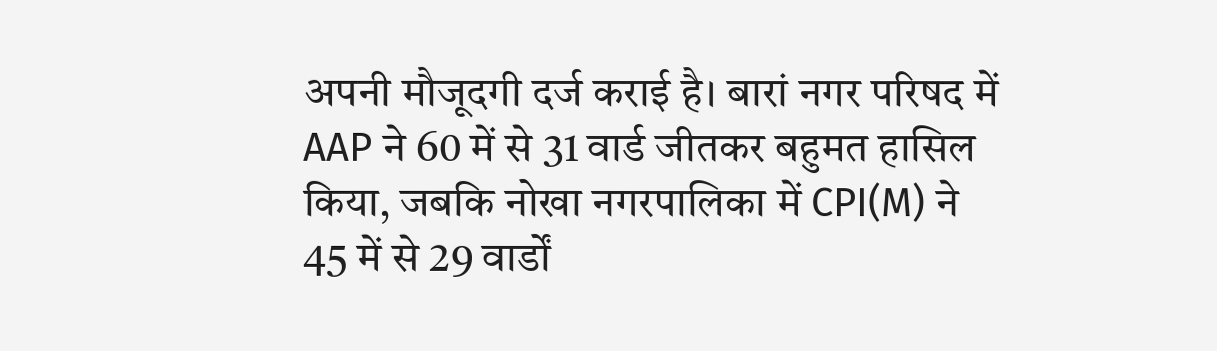अपनी मौजूदगी दर्ज कराई है। बारां नगर परिषद में AAP ने 60 में से 31 वार्ड जीतकर बहुमत हासिल किया, जबकि नोखा नगरपालिका में CPI(M) ने 45 में से 29 वार्डों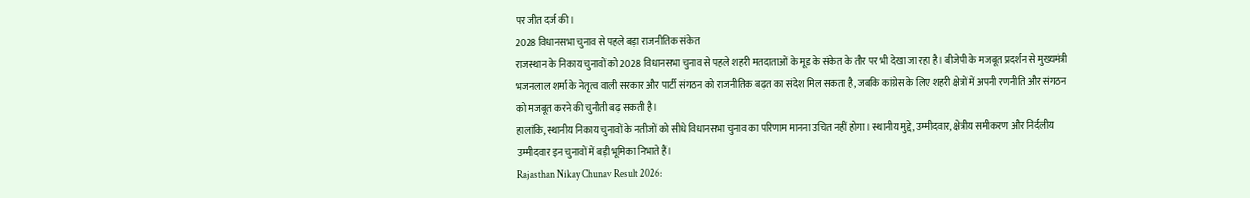पर जीत दर्ज की।
2028 विधानसभा चुनाव से पहले बड़ा राजनीतिक संकेत
राजस्थान के निकाय चुनावों को 2028 विधानसभा चुनाव से पहले शहरी मतदाताओं के मूड के संकेत के तौर पर भी देखा जा रहा है। बीजेपी के मजबूत प्रदर्शन से मुख्यमंत्री भजनलाल शर्मा के नेतृत्व वाली सरकार और पार्टी संगठन को राजनीतिक बढ़त का संदेश मिल सकता है, जबकि कांग्रेस के लिए शहरी क्षेत्रों में अपनी रणनीति और संगठन को मजबूत करने की चुनौती बढ़ सकती है।
हालांकि, स्थानीय निकाय चुनावों के नतीजों को सीधे विधानसभा चुनाव का परिणाम मानना उचित नहीं होगा। स्थानीय मुद्दे, उम्मीदवार, क्षेत्रीय समीकरण और निर्दलीय उम्मीदवार इन चुनावों में बड़ी भूमिका निभाते हैं।
Rajasthan Nikay Chunav Result 2026: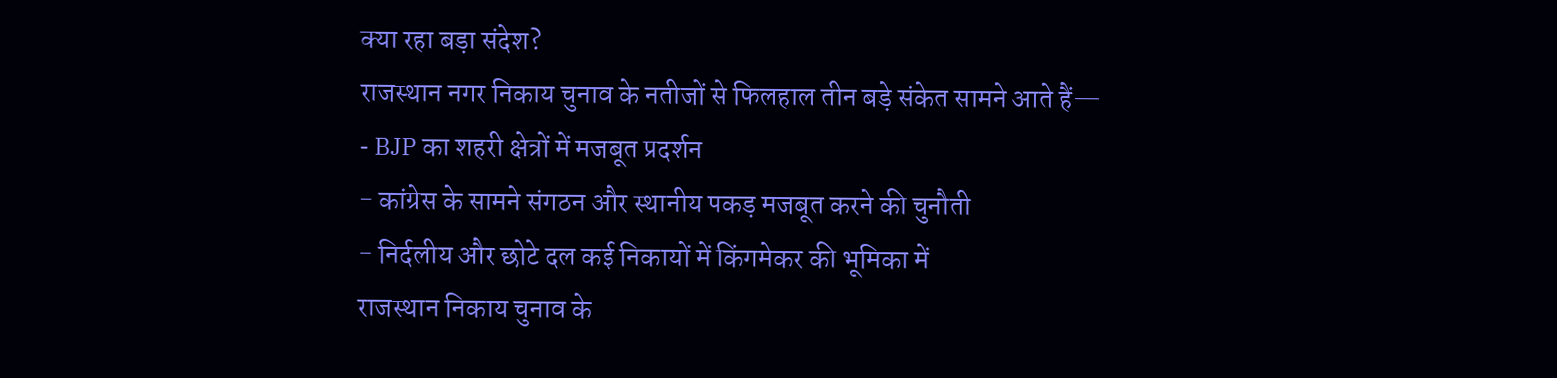क्या रहा बड़ा संदेश?
राजस्थान नगर निकाय चुनाव के नतीजों से फिलहाल तीन बड़े संकेत सामने आते हैं—
- BJP का शहरी क्षेत्रों में मजबूत प्रदर्शन
- कांग्रेस के सामने संगठन और स्थानीय पकड़ मजबूत करने की चुनौती
- निर्दलीय और छोटे दल कई निकायों में किंगमेकर की भूमिका में
राजस्थान निकाय चुनाव के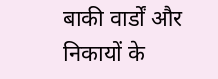बाकी वार्डों और निकायों के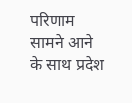परिणाम सामने आने के साथ प्रदेश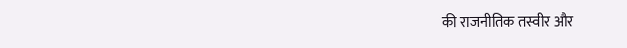की राजनीतिक तस्वीर और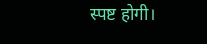स्पष्ट होगी।